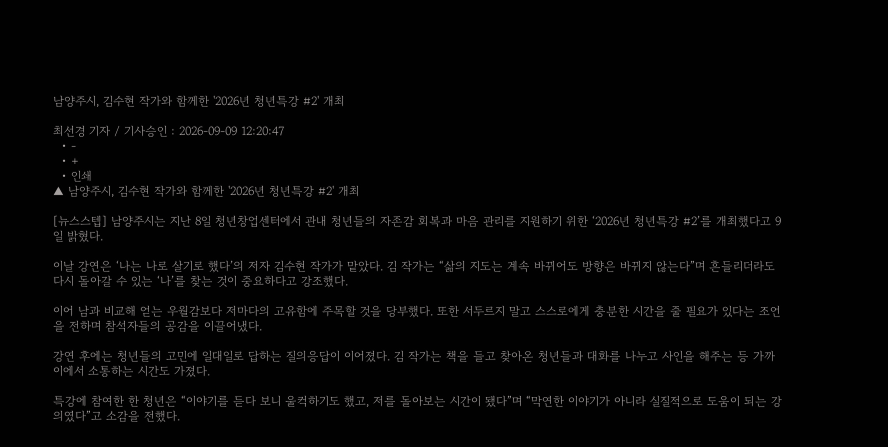남양주시, 김수현 작가와 함께한 '2026년 청년특강 #2' 개최

최선경 기자 / 기사승인 : 2026-09-09 12:20:47
  • -
  • +
  • 인쇄
▲ 남양주시, 김수현 작가와 함께한 '2026년 청년특강 #2' 개최

[뉴스스텝] 남양주시는 지난 8일 청년창업센터에서 관내 청년들의 자존감 회복과 마음 관리를 지원하기 위한 ‘2026년 청년특강 #2’를 개최했다고 9일 밝혔다.

이날 강연은 ‘나는 나로 살기로 했다’의 저자 김수현 작가가 맡았다. 김 작가는 “삶의 지도는 계속 바뀌어도 방향은 바뀌지 않는다”며 흔들리더라도 다시 돌아갈 수 있는 ‘나’를 찾는 것이 중요하다고 강조했다.

이어 남과 비교해 얻는 우월감보다 저마다의 고유함에 주목할 것을 당부했다. 또한 서두르지 말고 스스로에게 충분한 시간을 줄 필요가 있다는 조언을 전하며 참석자들의 공감을 이끌어냈다.

강연 후에는 청년들의 고민에 일대일로 답하는 질의응답이 이어졌다. 김 작가는 책을 들고 찾아온 청년들과 대화를 나누고 사인을 해주는 등 가까이에서 소통하는 시간도 가졌다.

특강에 참여한 한 청년은 “이야기를 듣다 보니 울컥하기도 했고, 저를 돌아보는 시간이 됐다”며 “막연한 이야기가 아니라 실질적으로 도움이 되는 강의였다”고 소감을 전했다.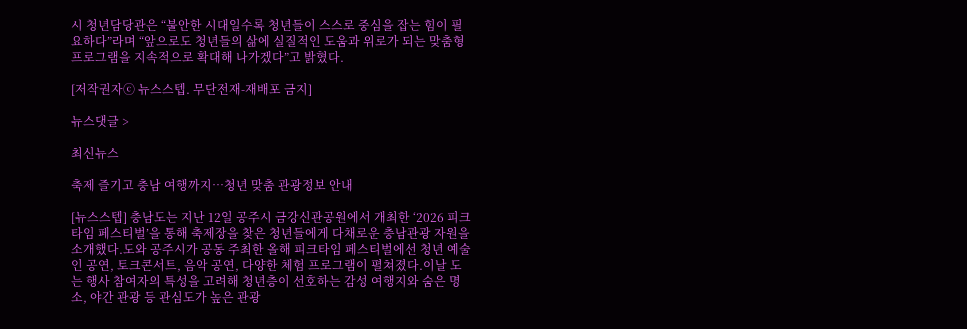시 청년담당관은 “불안한 시대일수록 청년들이 스스로 중심을 잡는 힘이 필요하다”라며 “앞으로도 청년들의 삶에 실질적인 도움과 위로가 되는 맞춤형 프로그램을 지속적으로 확대해 나가겠다”고 밝혔다.

[저작권자ⓒ 뉴스스텝. 무단전재-재배포 금지]

뉴스댓글 >

최신뉴스

축제 즐기고 충남 여행까지…청년 맞춤 관광정보 안내

[뉴스스텝] 충남도는 지난 12일 공주시 금강신관공원에서 개최한 ‘2026 피크타임 페스티벌’을 통해 축제장을 찾은 청년들에게 다채로운 충남관광 자원을 소개했다.도와 공주시가 공동 주최한 올해 피크타임 페스티벌에선 청년 예술인 공연, 토크콘서트, 음악 공연, 다양한 체험 프로그램이 펼쳐졌다.이날 도는 행사 참여자의 특성을 고려해 청년층이 선호하는 감성 여행지와 숨은 명소, 야간 관광 등 관심도가 높은 관광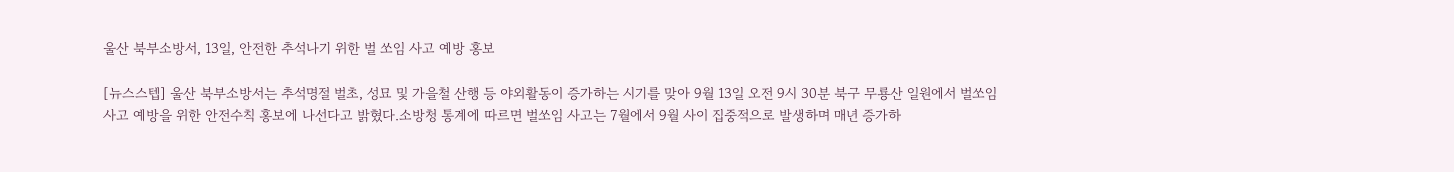울산 북부소방서, 13일, 안전한 추석나기 위한 벌 쏘임 사고 예방 홍보

[뉴스스텝] 울산 북부소방서는 추석명절 벌초, 성묘 및 가을철 산행 등 야외활동이 증가하는 시기를 맞아 9월 13일 오전 9시 30분 북구 무룡산 일원에서 벌쏘임 사고 예방을 위한 안전수칙 홍보에 나선다고 밝혔다.소방청 통계에 따르면 벌쏘임 사고는 7월에서 9월 사이 집중적으로 발생하며 매년 증가하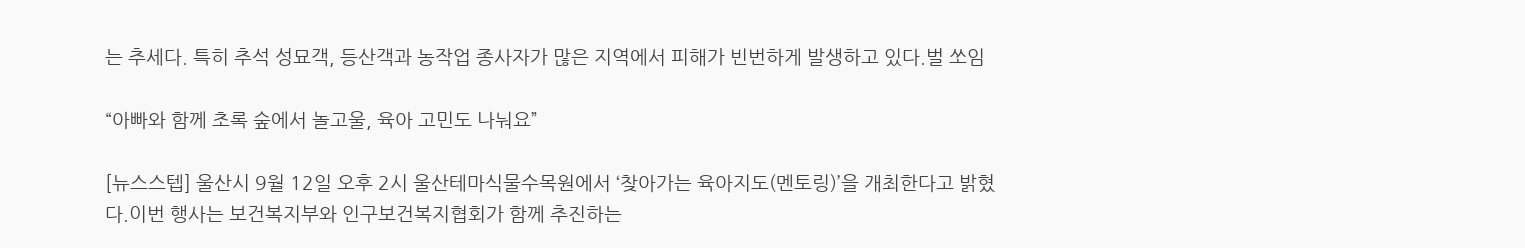는 추세다. 특히 추석 성묘객, 등산객과 농작업 종사자가 많은 지역에서 피해가 빈번하게 발생하고 있다.벌 쏘임

“아빠와 함께 초록 숲에서 놀고울, 육아 고민도 나눠요”

[뉴스스텝] 울산시 9월 12일 오후 2시 울산테마식물수목원에서 ‘찾아가는 육아지도(멘토링)’을 개최한다고 밝혔다.이번 행사는 보건복지부와 인구보건복지협회가 함께 추진하는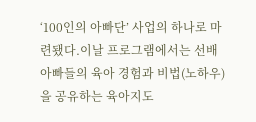‘100인의 아빠단’ 사업의 하나로 마련됐다.이날 프로그램에서는 선배 아빠들의 육아 경험과 비법(노하우)을 공유하는 육아지도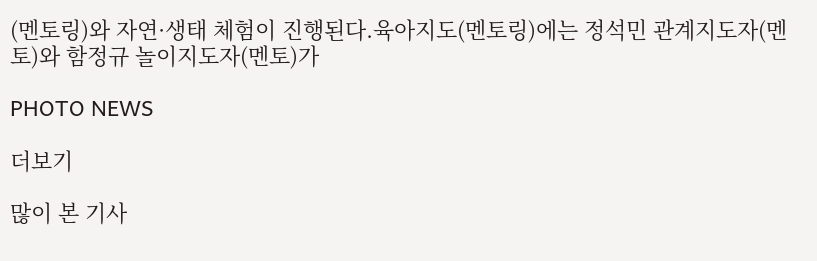(멘토링)와 자연·생태 체험이 진행된다.육아지도(멘토링)에는 정석민 관계지도자(멘토)와 함정규 놀이지도자(멘토)가

PHOTO NEWS

더보기

많이 본 기사